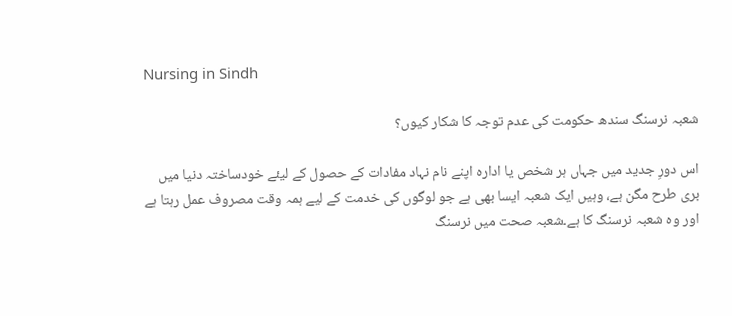Nursing in Sindh

شعبہ نرسنگ سندھ حکومت کی عدم توجہ کا شکار کیوں؟

اس دورِ جدید میں جہاں ہر شخص یا ادارہ اپنے نام نہاد مفادات کے حصول کے لیئے خودساختہ دنیا میں بری طرح مگن ہے، وہیں ایک شعبہ ایسا بھی ہے جو لوگوں کی خدمت کے لیے ہمہ وقت مصروف عمل رہتا ہے اور وہ شعبہ نرسنگ کا ہے۔شعبہ صحت میں نرسنگ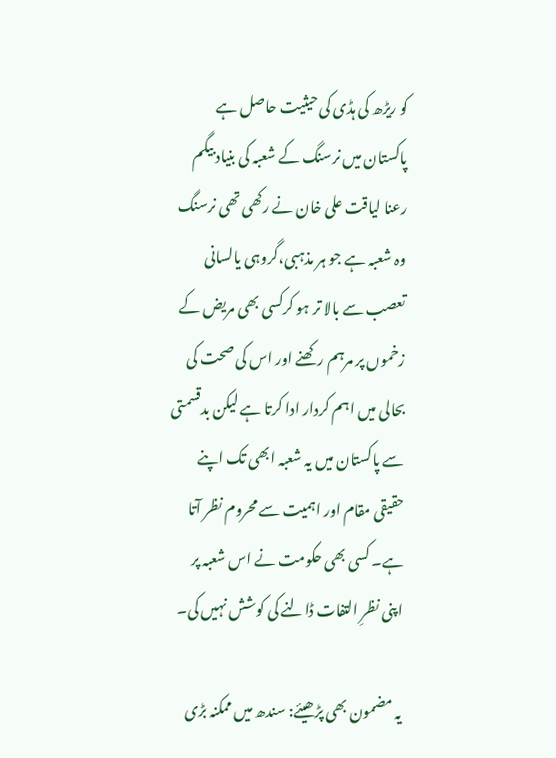کو ریڑھ کی ہڈی کی حیثیت حاصل ہے پاکستان میں نرسنگ کے شعبہ کی بنیاد بیگم رعنا لیاقت علی خان نے رکھی تھی نرسنگ وہ شعبہ ہے جو ہر مذہبی،گروہی یالسانی تعصب سے بالا تر ہو کرکسی بھی مریض کے زخموں پر مرہم رکھنے اور اس کی صحت کی بحالی میں اہم کردار ادا کرتا ہے لیکن بدقسمتی سے پاکستان میں یہ شعبہ ابھی تک اپنے حقیقی مقام اور اہمیت سے محروم نظر آتا ہے۔ کسی بھی حکومت نے اس شعبہ پر اپنی نظرِ التفات ڈالنے کی کوشش نہیں کی۔

یہ مضمون بھی پڑھیئے: سندھ میں ممکنہ بڑی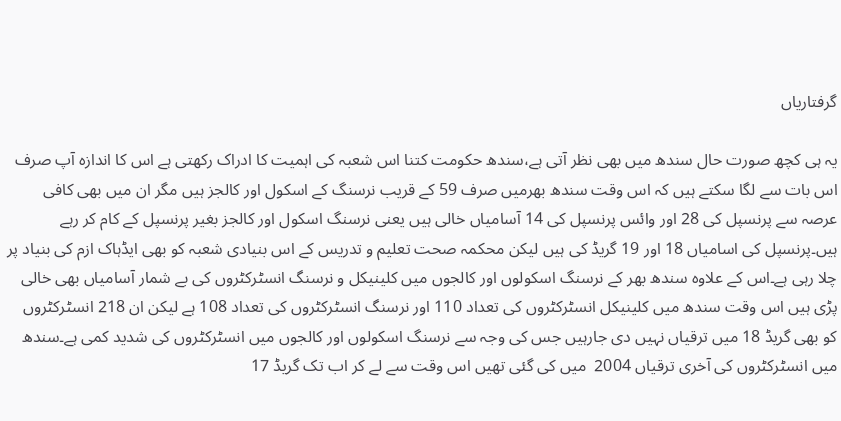گرفتاریاں

یہ ہی کچھ صورت حال سندھ میں بھی نظر آتی ہے،سندھ حکومت کتنا اس شعبہ کی اہمیت کا ادراک رکھتی ہے اس کا اندازہ آپ صرف اس بات سے لگا سکتے ہیں کہ اس وقت سندھ بھرمیں صرف 59 کے قریب نرسنگ کے اسکول اور کالجز ہیں مگر ان میں بھی کافی عرصہ سے پرنسپل کی 28 اور وائس پرنسپل کی 14 آسامیاں خالی ہیں یعنی نرسنگ اسکول اور کالجز بغیر پرنسپل کے کام کر رہے ہیں۔پرنسپل کی اسامیاں 18 اور 19 گریڈ کی ہیں لیکن محکمہ صحت تعلیم و تدریس کے اس بنیادی شعبہ کو بھی ایڈہاک ازم کی بنیاد پر چلا رہی ہے۔اس کے علاوہ سندھ بھر کے نرسنگ اسکولوں اور کالجوں میں کلینیکل و نرسنگ انسٹرکٹروں کی بے شمار آسامیاں بھی خالی پڑی ہیں اس وقت سندھ میں کلینیکل انسٹرکٹروں کی تعداد 110 اور نرسنگ انسٹرکٹروں کی تعداد 108 ہے لیکن ان 218 انسٹرکٹروں کو بھی گریڈ 18 میں ترقیاں نہیں دی جارہیں جس کی وجہ سے نرسنگ اسکولوں اور کالجوں میں انسٹرکٹروں کی شدید کمی ہے۔سندھ میں انسٹرکٹروں کی آخری ترقیاں 2004  میں کی گئی تھیں اس وقت سے لے کر اب تک گریڈ 17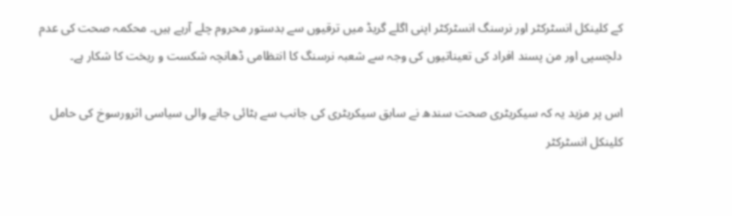کے کلینکل انسٹرکٹر اور نرسنگ انسٹرکٹر اپنی اگلے گریڈ میں ترقیوں سے بدستور محروم چلے آرہے ہیں۔ محکمہ صحت کی عدم دلچسپی اور من پسند افراد کی تعیناتیوں کی وجہ سے شعبہ نرسنگ کا انتظامی ڈھانچہ شکست و ریخت کا شکار ہے۔

اس پر مزید یہ کہ سیکریٹری صحت سندھ نے سابق سیکریٹری کی جانب سے ہٹائی جانے والی سیاسی اثرورسوخ کی حامل کلینکل انسٹرکٹر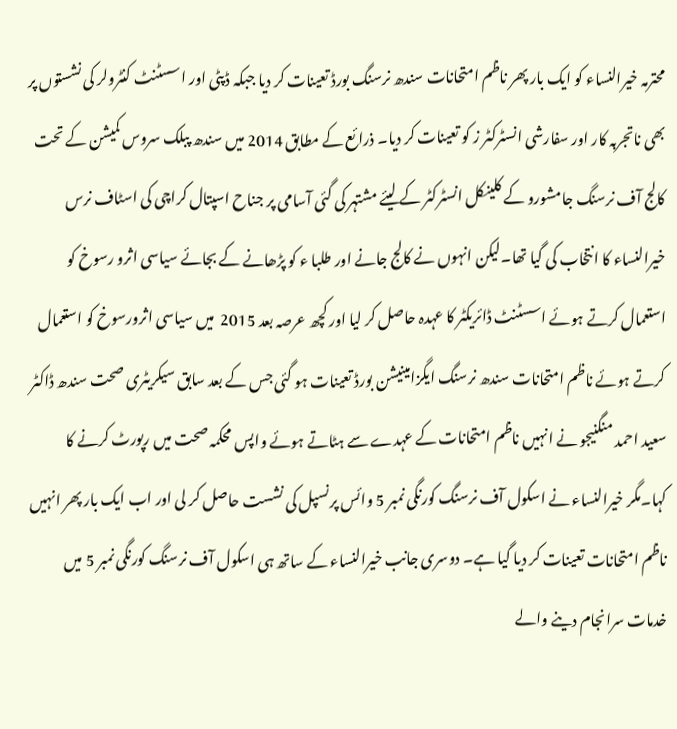محترمہ خیرالنساء کو ایک بار پھر ناظم امتحانات سندھ نرسنگ بورڈ تعینات کر دیا جبکہ ڈپٹی اور اسسٹنٹ کنٹرولر کی نشستوں پر بھی ناتجربہ کار اور سفارشی انسٹرکٹر ز کو تعینات کر دیا۔ ذرائع کے مطابق 2014 میں سندھ پبلک سروس کمیشن کے تحت کالج آف نرسنگ جامشورو کے کلینکل انسٹرکٹر کے لیئے مشتہر کی گئی آسامی پر جناح اسپتال کراچی کی اسٹاف نرس خیرالنساء کا انتخاب کی گیا تھا۔لیکن انہوں نے کالج جانے اور طلبا ء کو پڑھانے کے بجائے سیاسی اثرو رسوخ کو استعمال کرتے ہوئے اسسٹنٹ ڈائریکٹر کا عہدہ حاصل کر لیا اور کچھ عرصہ بعد 2015  میں سیاسی اثرورسوخ کو استعمال کرتے ہوئے ناظم امتحانات سندھ نرسنگ ایگزامینیشن بورڈ تعینات ہو گئی جس کے بعد سابق سیکریٹری صحت سندھ ڈاکٹر سعید احمد منگنیجو نے انہیں ناظم امتحانات کے عہدے سے ہٹاتے ہوئے واپس محکمہ صحت میں رپورٹ کرنے کا کہا۔مگر خیرالنساء نے اسکول آف نرسنگ کورنگی نمبر 5 وائس پرنسپل کی نشست حاصل کر لی اور اب ایک بار پھر انہیں ناظم امتحانات تعینات کر دیا گیا ہے۔ دوسری جانب خیرالنساء کے ساتھ ہی اسکول آف نرسنگ کورنگی نمبر 5 میں خدمات سرانجام دینے والے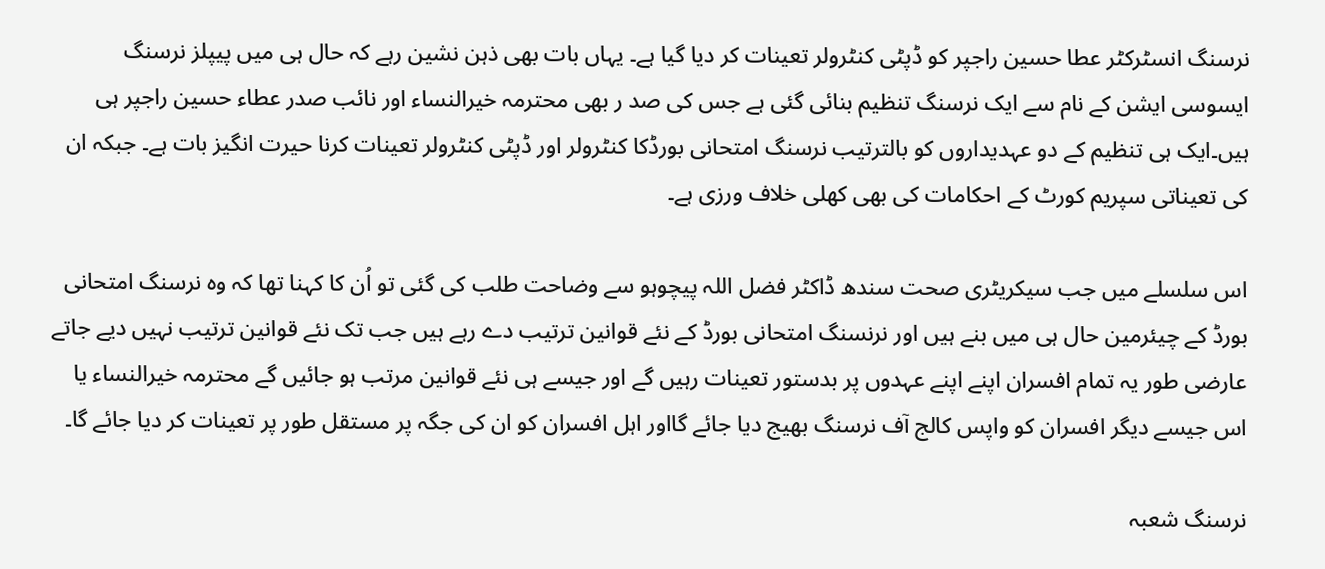نرسنگ انسٹرکٹر عطا حسین راجپر کو ڈپٹی کنٹرولر تعینات کر دیا گیا ہے۔ یہاں بات بھی ذہن نشین رہے کہ حال ہی میں پیپلز نرسنگ ایسوسی ایشن کے نام سے ایک نرسنگ تنظیم بنائی گئی ہے جس کی صد ر بھی محترمہ خیرالنساء اور نائب صدر عطاء حسین راجپر ہی ہیں۔ایک ہی تنظیم کے دو عہدیداروں کو بالترتیب نرسنگ امتحانی بورڈکا کنٹرولر اور ڈپٹی کنٹرولر تعینات کرنا حیرت انگیز بات ہے۔ جبکہ ان کی تعیناتی سپریم کورٹ کے احکامات کی بھی کھلی خلاف ورزی ہے۔

اس سلسلے میں جب سیکریٹری صحت سندھ ڈاکٹر فضل اللہ پیچوہو سے وضاحت طلب کی گئی تو اُن کا کہنا تھا کہ وہ نرسنگ امتحانی بورڈ کے چیئرمین حال ہی میں بنے ہیں اور نرنسنگ امتحانی بورڈ کے نئے قوانین ترتیب دے رہے ہیں جب تک نئے قوانین ترتیب نہیں دیے جاتے عارضی طور یہ تمام افسران اپنے اپنے عہدوں پر بدستور تعینات رہیں گے اور جیسے ہی نئے قوانین مرتب ہو جائیں گے محترمہ خیرالنساء یا اس جیسے دیگر افسران کو واپس کالج آف نرسنگ بھیج دیا جائے گااور اہل افسران کو ان کی جگہ پر مستقل طور پر تعینات کر دیا جائے گا۔

نرسنگ شعبہ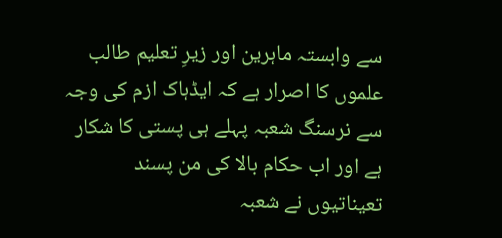سے وابستہ ماہرین اور زیرِ تعلیم طالب علموں کا اصرار ہے کہ ایڈہاک ازم کی وجہ سے نرسنگ شعبہ پہلے ہی پستی کا شکار ہے اور اب حکام بالا کی من پسند تعیناتیوں نے شعبہ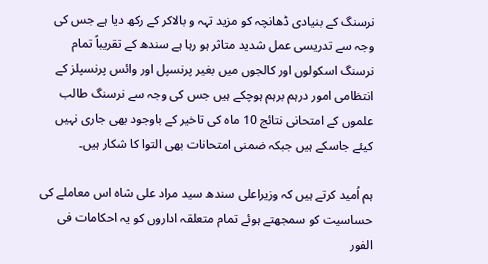نرسنگ کے بنیادی ڈھانچہ کو مزید تہہ و بالاکر کے رکھ دیا ہے جس کی وجہ سے تدریسی عمل شدید متاثر ہو رہا ہے سندھ کے تقریباً تمام نرسنگ اسکولوں اور کالجوں میں بغیر پرنسپل اور وائس پرنسپلز کے انتظامی امور درہم برہم ہوچکے ہیں جس کی وجہ سے نرسنگ طالب علموں کے امتحانی نتائج 10 ماہ کی تاخیر کے باوجود بھی جاری نہیں کیئے جاسکے ہیں جبکہ ضمنی امتحانات بھی التوا کا شکار ہیں۔

ہم اُمید کرتے ہیں کہ وزیراعلی سندھ سید مراد علی شاہ اس معاملے کی حساسیت کو سمجھتے ہوئے تمام متعلقہ اداروں کو یہ احکامات فی الفور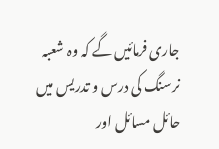جاری فرمائیں گے کہ وہ شعبہ نرسنگ کی درس و تدریس میں حائل مسائل اور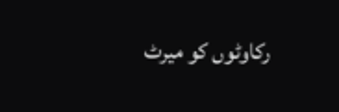رکاوٹوں کو میرٹ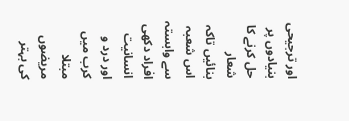اور ترجیحی بنیادوں پر حل کرنے کا شعار بنائیں تاکہ اس شعبہ سے وابستہ افراد دکھی انسانیت اور درد و کرب میں مبتلا مریضوں کی بہتر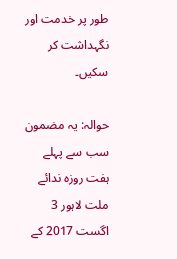طور پر خدمت اور نگہداشت کر سکیں۔

حوالہ: یہ مضمون سب سے پہلے ہفت روزہ ندائے ملت لاہور 3 اگست 2017 کے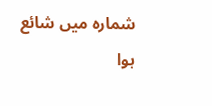شمارہ میں شائع ہوا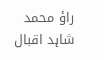راؤ محمد شاہد اقبال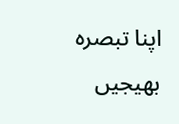اپنا تبصرہ بھیجیں